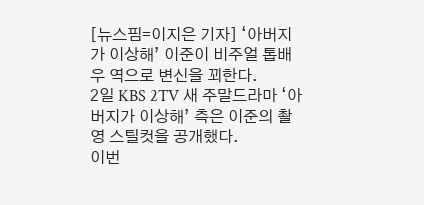[뉴스핌=이지은 기자] ‘아버지가 이상해’ 이준이 비주얼 톱배우 역으로 변신을 꾀한다.
2일 KBS 2TV 새 주말드라마 ‘아버지가 이상해’ 측은 이준의 촬영 스틸컷을 공개했다.
이번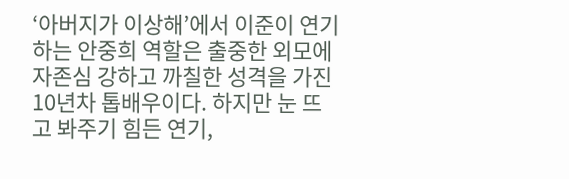‘아버지가 이상해’에서 이준이 연기하는 안중희 역할은 출중한 외모에 자존심 강하고 까칠한 성격을 가진 10년차 톱배우이다. 하지만 눈 뜨고 봐주기 힘든 연기,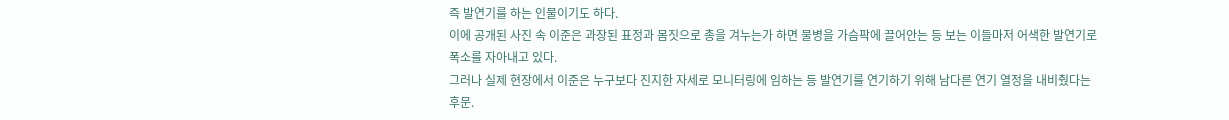즉 발연기를 하는 인물이기도 하다.
이에 공개된 사진 속 이준은 과장된 표정과 몸짓으로 총을 겨누는가 하면 물병을 가슴팍에 끌어안는 등 보는 이들마저 어색한 발연기로 폭소를 자아내고 있다.
그러나 실제 현장에서 이준은 누구보다 진지한 자세로 모니터링에 임하는 등 발연기를 연기하기 위해 남다른 연기 열정을 내비췄다는 후문.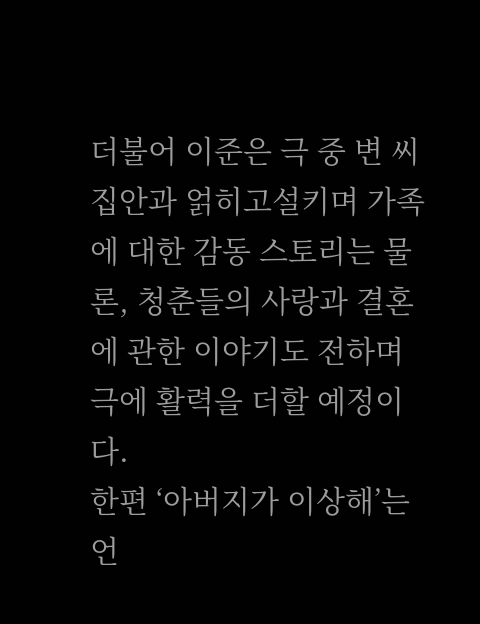더불어 이준은 극 중 변 씨 집안과 얽히고설키며 가족에 대한 감동 스토리는 물론, 청춘들의 사랑과 결혼에 관한 이야기도 전하며 극에 활력을 더할 예정이다.
한편 ‘아버지가 이상해’는 언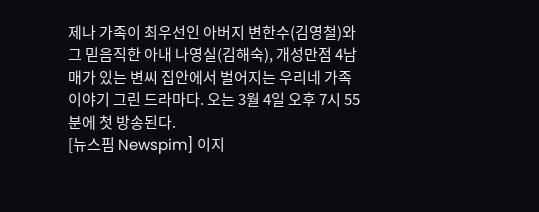제나 가족이 최우선인 아버지 변한수(김영철)와 그 믿음직한 아내 나영실(김해숙), 개성만점 4남매가 있는 변씨 집안에서 벌어지는 우리네 가족 이야기 그린 드라마다. 오는 3월 4일 오후 7시 55분에 첫 방송된다.
[뉴스핌 Newspim] 이지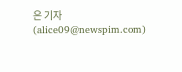은 기자 (alice09@newspim.com)